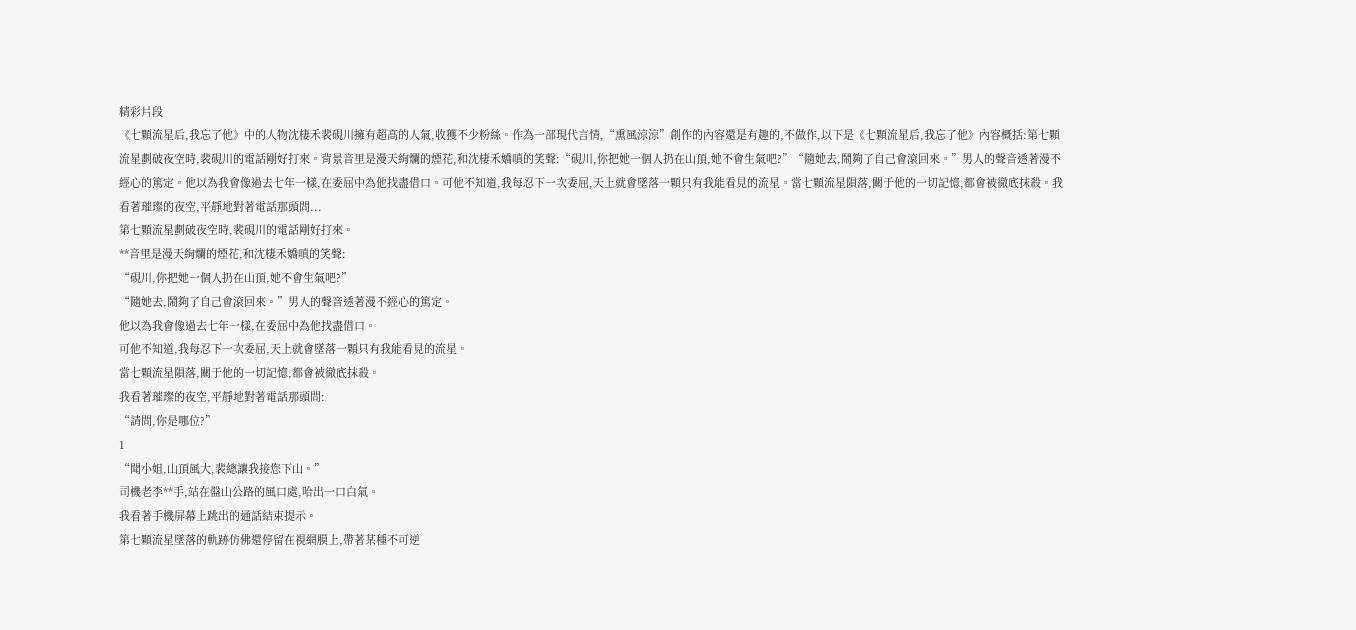精彩片段
《七顆流星后,我忘了他》中的人物沈棲禾裴硯川擁有超高的人氣,收獲不少粉絲。作為一部現代言情,“熏風涼涼”創作的內容還是有趣的,不做作,以下是《七顆流星后,我忘了他》內容概括:第七顆流星劃破夜空時,裴硯川的電話剛好打來。背景音里是漫天絢爛的煙花,和沈棲禾嬌嗔的笑聲:“硯川,你把她一個人扔在山頂,她不會生氣吧?”“隨她去,鬧夠了自己會滾回來。”男人的聲音透著漫不經心的篤定。他以為我會像過去七年一樣,在委屈中為他找盡借口。可他不知道,我每忍下一次委屈,天上就會墜落一顆只有我能看見的流星。當七顆流星隕落,關于他的一切記憶,都會被徹底抹殺。我看著璀璨的夜空,平靜地對著電話那頭問...
第七顆流星劃破夜空時,裴硯川的電話剛好打來。
**音里是漫天絢爛的煙花,和沈棲禾嬌嗔的笑聲:
“硯川,你把她一個人扔在山頂,她不會生氣吧?”
“隨她去,鬧夠了自己會滾回來。”男人的聲音透著漫不經心的篤定。
他以為我會像過去七年一樣,在委屈中為他找盡借口。
可他不知道,我每忍下一次委屈,天上就會墜落一顆只有我能看見的流星。
當七顆流星隕落,關于他的一切記憶,都會被徹底抹殺。
我看著璀璨的夜空,平靜地對著電話那頭問:
“請問,你是哪位?”
1
“聞小姐,山頂風大,裴總讓我接您下山。”
司機老李**手,站在盤山公路的風口處,哈出一口白氣。
我看著手機屏幕上跳出的通話結束提示。
第七顆流星墜落的軌跡仿佛還停留在視網膜上,帶著某種不可逆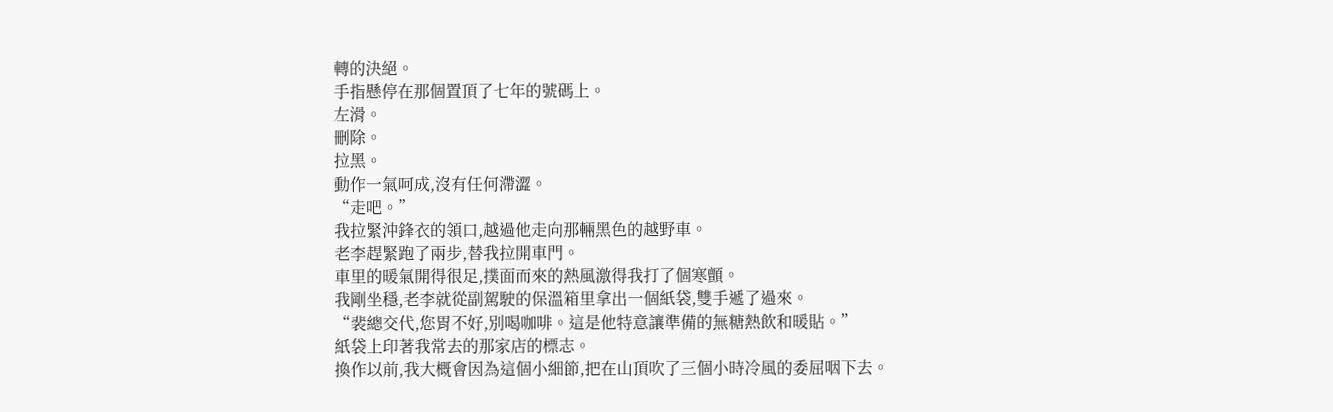轉的決絕。
手指懸停在那個置頂了七年的號碼上。
左滑。
刪除。
拉黑。
動作一氣呵成,沒有任何滯澀。
“走吧。”
我拉緊沖鋒衣的領口,越過他走向那輛黑色的越野車。
老李趕緊跑了兩步,替我拉開車門。
車里的暖氣開得很足,撲面而來的熱風激得我打了個寒顫。
我剛坐穩,老李就從副駕駛的保溫箱里拿出一個紙袋,雙手遞了過來。
“裴總交代,您胃不好,別喝咖啡。這是他特意讓準備的無糖熱飲和暖貼。”
紙袋上印著我常去的那家店的標志。
換作以前,我大概會因為這個小細節,把在山頂吹了三個小時冷風的委屈咽下去。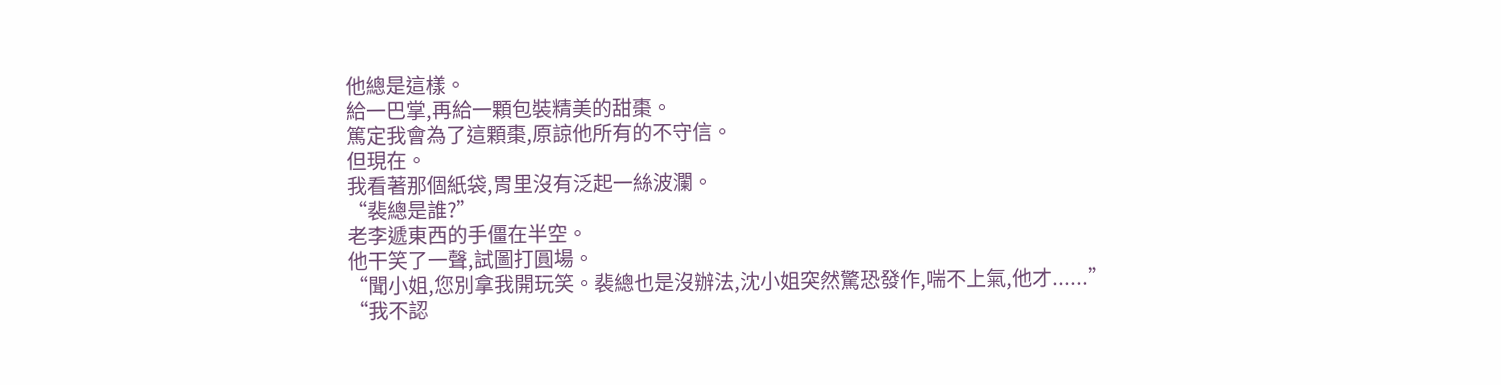他總是這樣。
給一巴掌,再給一顆包裝精美的甜棗。
篤定我會為了這顆棗,原諒他所有的不守信。
但現在。
我看著那個紙袋,胃里沒有泛起一絲波瀾。
“裴總是誰?”
老李遞東西的手僵在半空。
他干笑了一聲,試圖打圓場。
“聞小姐,您別拿我開玩笑。裴總也是沒辦法,沈小姐突然驚恐發作,喘不上氣,他才......”
“我不認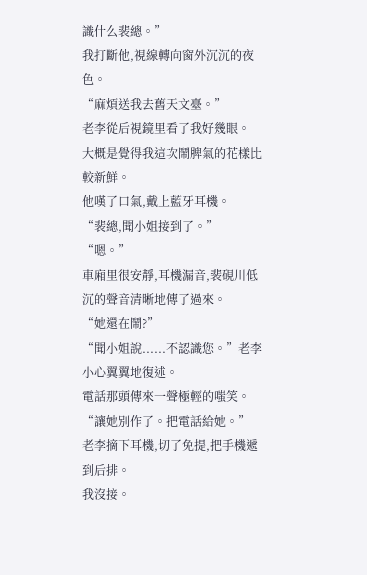識什么裴總。”
我打斷他,視線轉向窗外沉沉的夜色。
“麻煩送我去舊天文臺。”
老李從后視鏡里看了我好幾眼。
大概是覺得我這次鬧脾氣的花樣比較新鮮。
他嘆了口氣,戴上藍牙耳機。
“裴總,聞小姐接到了。”
“嗯。”
車廂里很安靜,耳機漏音,裴硯川低沉的聲音清晰地傳了過來。
“她還在鬧?”
“聞小姐說......不認識您。”老李小心翼翼地復述。
電話那頭傳來一聲極輕的嗤笑。
“讓她別作了。把電話給她。”
老李摘下耳機,切了免提,把手機遞到后排。
我沒接。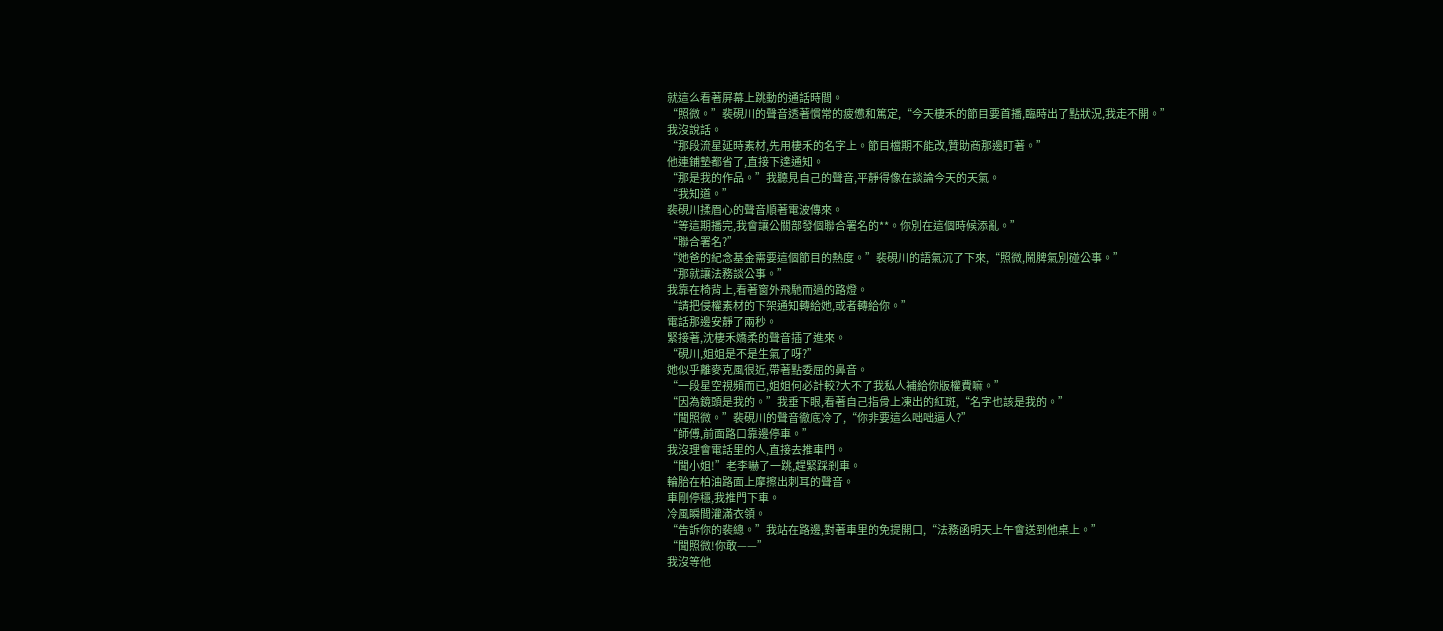就這么看著屏幕上跳動的通話時間。
“照微。”裴硯川的聲音透著慣常的疲憊和篤定,“今天棲禾的節目要首播,臨時出了點狀況,我走不開。”
我沒說話。
“那段流星延時素材,先用棲禾的名字上。節目檔期不能改,贊助商那邊盯著。”
他連鋪墊都省了,直接下達通知。
“那是我的作品。”我聽見自己的聲音,平靜得像在談論今天的天氣。
“我知道。”
裴硯川揉眉心的聲音順著電波傳來。
“等這期播完,我會讓公關部發個聯合署名的**。你別在這個時候添亂。”
“聯合署名?”
“她爸的紀念基金需要這個節目的熱度。”裴硯川的語氣沉了下來,“照微,鬧脾氣別碰公事。”
“那就讓法務談公事。”
我靠在椅背上,看著窗外飛馳而過的路燈。
“請把侵權素材的下架通知轉給她,或者轉給你。”
電話那邊安靜了兩秒。
緊接著,沈棲禾嬌柔的聲音插了進來。
“硯川,姐姐是不是生氣了呀?”
她似乎離麥克風很近,帶著點委屈的鼻音。
“一段星空視頻而已,姐姐何必計較?大不了我私人補給你版權費嘛。”
“因為鏡頭是我的。”我垂下眼,看著自己指骨上凍出的紅斑,“名字也該是我的。”
“聞照微。”裴硯川的聲音徹底冷了,“你非要這么咄咄逼人?”
“師傅,前面路口靠邊停車。”
我沒理會電話里的人,直接去推車門。
“聞小姐!”老李嚇了一跳,趕緊踩剎車。
輪胎在柏油路面上摩擦出刺耳的聲音。
車剛停穩,我推門下車。
冷風瞬間灌滿衣領。
“告訴你的裴總。”我站在路邊,對著車里的免提開口,“法務函明天上午會送到他桌上。”
“聞照微!你敢——”
我沒等他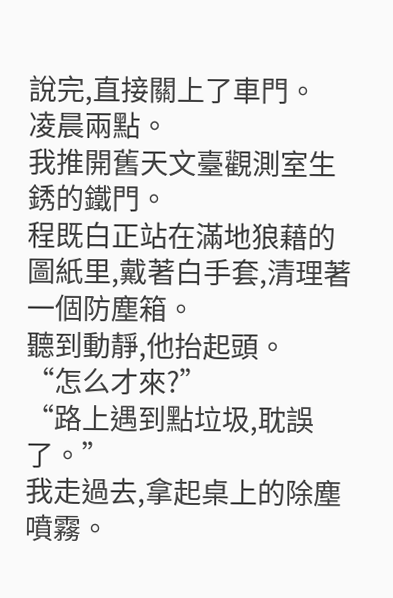說完,直接關上了車門。
凌晨兩點。
我推開舊天文臺觀測室生銹的鐵門。
程既白正站在滿地狼藉的圖紙里,戴著白手套,清理著一個防塵箱。
聽到動靜,他抬起頭。
“怎么才來?”
“路上遇到點垃圾,耽誤了。”
我走過去,拿起桌上的除塵噴霧。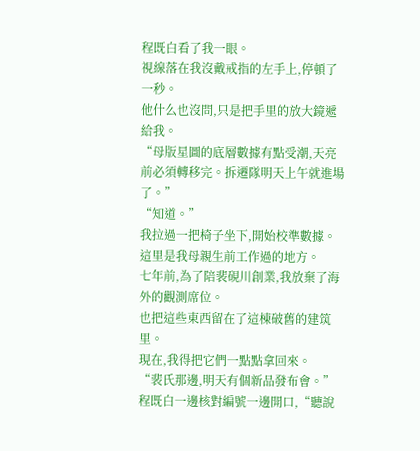程既白看了我一眼。
視線落在我沒戴戒指的左手上,停頓了一秒。
他什么也沒問,只是把手里的放大鏡遞給我。
“母版星圖的底層數據有點受潮,天亮前必須轉移完。拆遷隊明天上午就進場了。”
“知道。”
我拉過一把椅子坐下,開始校準數據。
這里是我母親生前工作過的地方。
七年前,為了陪裴硯川創業,我放棄了海外的觀測席位。
也把這些東西留在了這棟破舊的建筑里。
現在,我得把它們一點點拿回來。
“裴氏那邊,明天有個新品發布會。”程既白一邊核對編號一邊開口,“聽說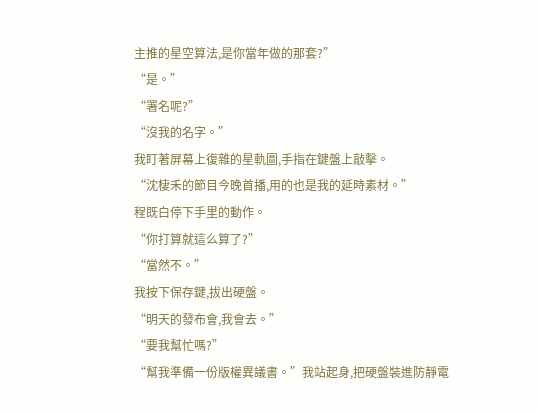主推的星空算法,是你當年做的那套?”
“是。”
“署名呢?”
“沒我的名字。”
我盯著屏幕上復雜的星軌圖,手指在鍵盤上敲擊。
“沈棲禾的節目今晚首播,用的也是我的延時素材。”
程既白停下手里的動作。
“你打算就這么算了?”
“當然不。”
我按下保存鍵,拔出硬盤。
“明天的發布會,我會去。”
“要我幫忙嗎?”
“幫我準備一份版權異議書。”我站起身,把硬盤裝進防靜電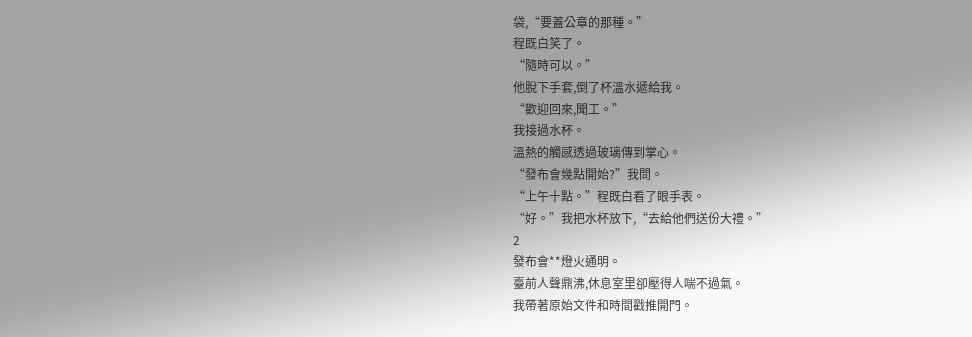袋,“要蓋公章的那種。”
程既白笑了。
“隨時可以。”
他脫下手套,倒了杯溫水遞給我。
“歡迎回來,聞工。”
我接過水杯。
溫熱的觸感透過玻璃傳到掌心。
“發布會幾點開始?”我問。
“上午十點。”程既白看了眼手表。
“好。”我把水杯放下,“去給他們送份大禮。”
2
發布會**燈火通明。
臺前人聲鼎沸,休息室里卻壓得人喘不過氣。
我帶著原始文件和時間戳推開門。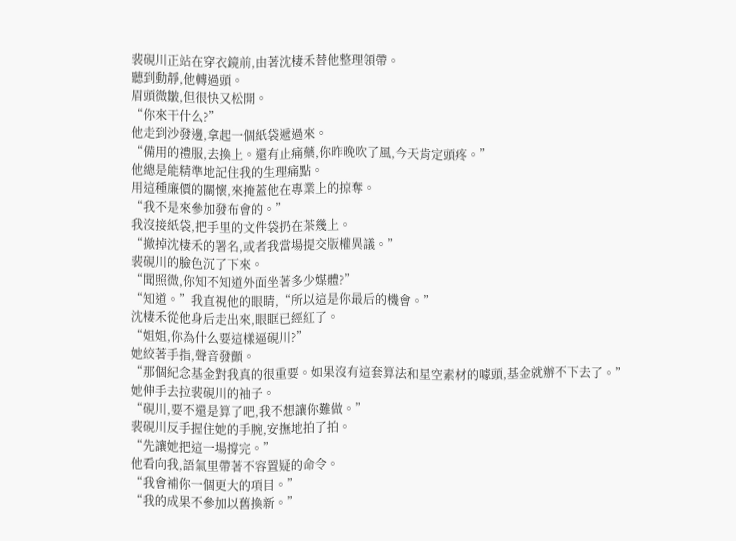裴硯川正站在穿衣鏡前,由著沈棲禾替他整理領帶。
聽到動靜,他轉過頭。
眉頭微皺,但很快又松開。
“你來干什么?”
他走到沙發邊,拿起一個紙袋遞過來。
“備用的禮服,去換上。還有止痛藥,你昨晚吹了風,今天肯定頭疼。”
他總是能精準地記住我的生理痛點。
用這種廉價的關懷,來掩蓋他在專業上的掠奪。
“我不是來參加發布會的。”
我沒接紙袋,把手里的文件袋扔在茶幾上。
“撤掉沈棲禾的署名,或者我當場提交版權異議。”
裴硯川的臉色沉了下來。
“聞照微,你知不知道外面坐著多少媒體?”
“知道。”我直視他的眼睛,“所以這是你最后的機會。”
沈棲禾從他身后走出來,眼眶已經紅了。
“姐姐,你為什么要這樣逼硯川?”
她絞著手指,聲音發顫。
“那個紀念基金對我真的很重要。如果沒有這套算法和星空素材的噱頭,基金就辦不下去了。”
她伸手去拉裴硯川的袖子。
“硯川,要不還是算了吧,我不想讓你難做。”
裴硯川反手握住她的手腕,安撫地拍了拍。
“先讓她把這一場撐完。”
他看向我,語氣里帶著不容置疑的命令。
“我會補你一個更大的項目。”
“我的成果不參加以舊換新。”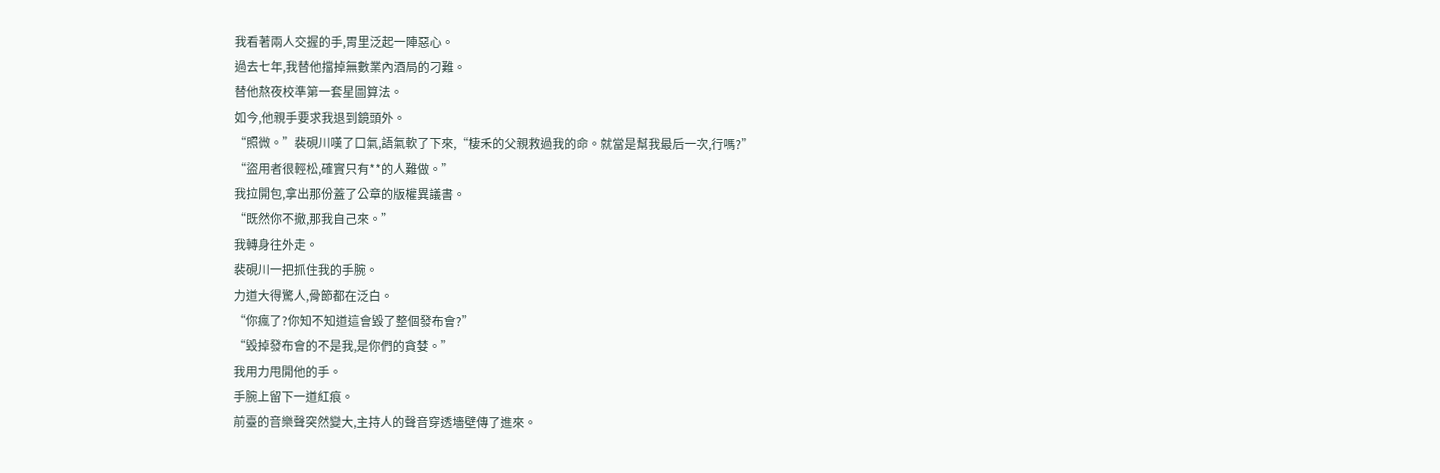我看著兩人交握的手,胃里泛起一陣惡心。
過去七年,我替他擋掉無數業內酒局的刁難。
替他熬夜校準第一套星圖算法。
如今,他親手要求我退到鏡頭外。
“照微。”裴硯川嘆了口氣,語氣軟了下來,“棲禾的父親救過我的命。就當是幫我最后一次,行嗎?”
“盜用者很輕松,確實只有**的人難做。”
我拉開包,拿出那份蓋了公章的版權異議書。
“既然你不撤,那我自己來。”
我轉身往外走。
裴硯川一把抓住我的手腕。
力道大得驚人,骨節都在泛白。
“你瘋了?你知不知道這會毀了整個發布會?”
“毀掉發布會的不是我,是你們的貪婪。”
我用力甩開他的手。
手腕上留下一道紅痕。
前臺的音樂聲突然變大,主持人的聲音穿透墻壁傳了進來。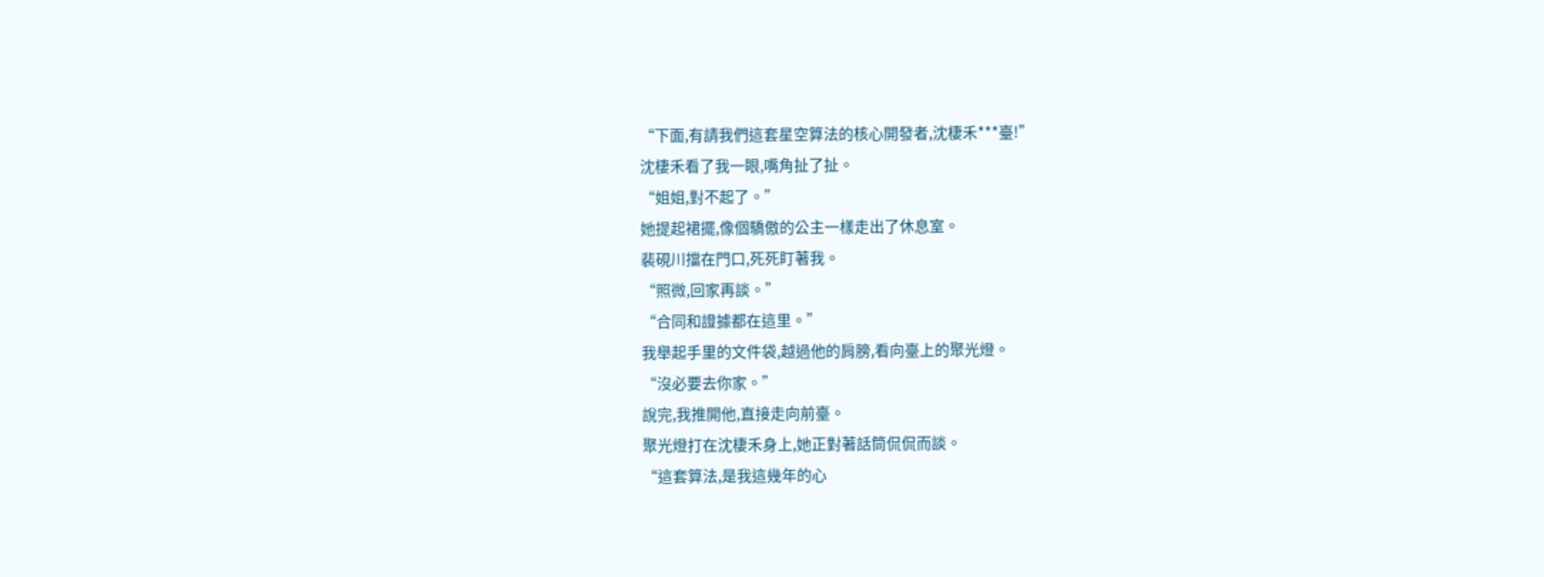“下面,有請我們這套星空算法的核心開發者,沈棲禾***臺!”
沈棲禾看了我一眼,嘴角扯了扯。
“姐姐,對不起了。”
她提起裙擺,像個驕傲的公主一樣走出了休息室。
裴硯川擋在門口,死死盯著我。
“照微,回家再談。”
“合同和證據都在這里。”
我舉起手里的文件袋,越過他的肩膀,看向臺上的聚光燈。
“沒必要去你家。”
說完,我推開他,直接走向前臺。
聚光燈打在沈棲禾身上,她正對著話筒侃侃而談。
“這套算法,是我這幾年的心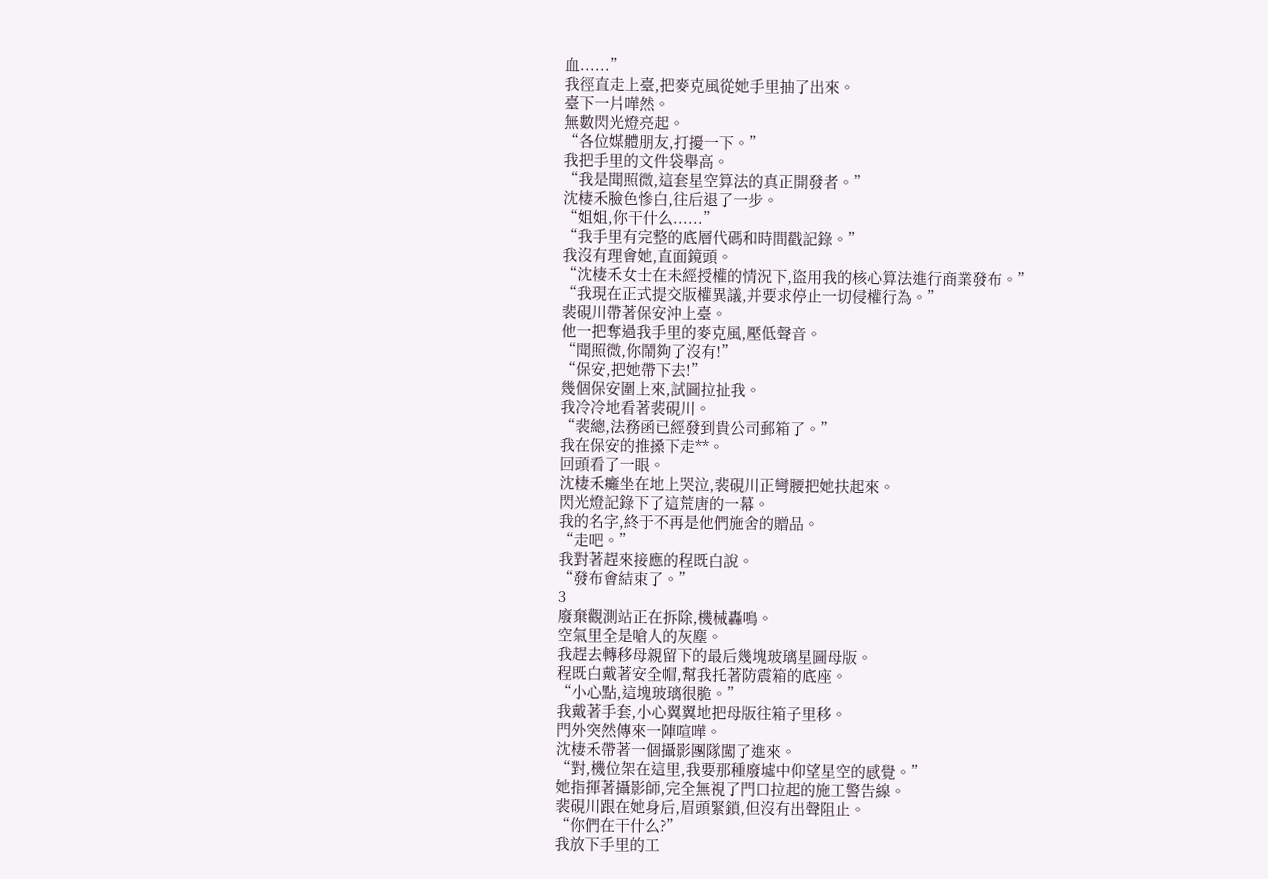血......”
我徑直走上臺,把麥克風從她手里抽了出來。
臺下一片嘩然。
無數閃光燈亮起。
“各位媒體朋友,打擾一下。”
我把手里的文件袋舉高。
“我是聞照微,這套星空算法的真正開發者。”
沈棲禾臉色慘白,往后退了一步。
“姐姐,你干什么......”
“我手里有完整的底層代碼和時間戳記錄。”
我沒有理會她,直面鏡頭。
“沈棲禾女士在未經授權的情況下,盜用我的核心算法進行商業發布。”
“我現在正式提交版權異議,并要求停止一切侵權行為。”
裴硯川帶著保安沖上臺。
他一把奪過我手里的麥克風,壓低聲音。
“聞照微,你鬧夠了沒有!”
“保安,把她帶下去!”
幾個保安圍上來,試圖拉扯我。
我冷冷地看著裴硯川。
“裴總,法務函已經發到貴公司郵箱了。”
我在保安的推搡下走**。
回頭看了一眼。
沈棲禾癱坐在地上哭泣,裴硯川正彎腰把她扶起來。
閃光燈記錄下了這荒唐的一幕。
我的名字,終于不再是他們施舍的贈品。
“走吧。”
我對著趕來接應的程既白說。
“發布會結束了。”
3
廢棄觀測站正在拆除,機械轟鳴。
空氣里全是嗆人的灰塵。
我趕去轉移母親留下的最后幾塊玻璃星圖母版。
程既白戴著安全帽,幫我托著防震箱的底座。
“小心點,這塊玻璃很脆。”
我戴著手套,小心翼翼地把母版往箱子里移。
門外突然傳來一陣喧嘩。
沈棲禾帶著一個攝影團隊闖了進來。
“對,機位架在這里,我要那種廢墟中仰望星空的感覺。”
她指揮著攝影師,完全無視了門口拉起的施工警告線。
裴硯川跟在她身后,眉頭緊鎖,但沒有出聲阻止。
“你們在干什么?”
我放下手里的工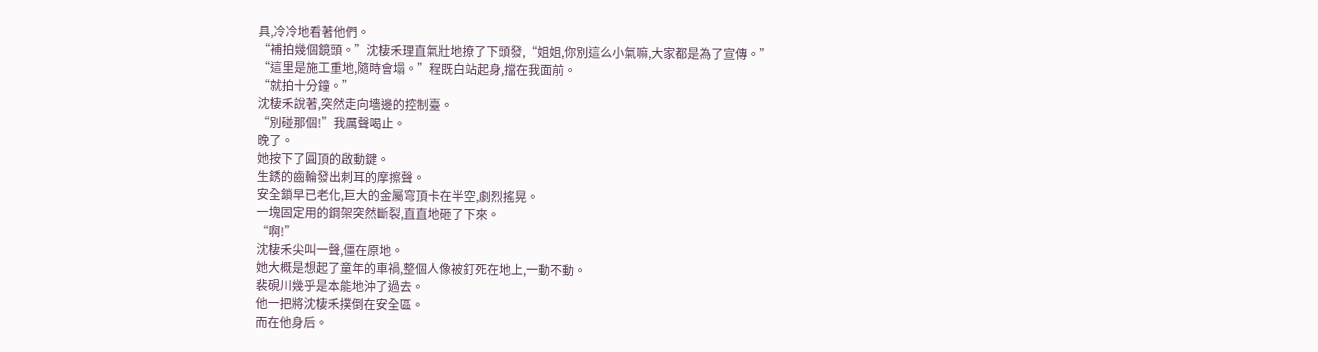具,冷冷地看著他們。
“補拍幾個鏡頭。”沈棲禾理直氣壯地撩了下頭發,“姐姐,你別這么小氣嘛,大家都是為了宣傳。”
“這里是施工重地,隨時會塌。”程既白站起身,擋在我面前。
“就拍十分鐘。”
沈棲禾說著,突然走向墻邊的控制臺。
“別碰那個!”我厲聲喝止。
晚了。
她按下了圓頂的啟動鍵。
生銹的齒輪發出刺耳的摩擦聲。
安全鎖早已老化,巨大的金屬穹頂卡在半空,劇烈搖晃。
一塊固定用的鋼架突然斷裂,直直地砸了下來。
“啊!”
沈棲禾尖叫一聲,僵在原地。
她大概是想起了童年的車禍,整個人像被釘死在地上,一動不動。
裴硯川幾乎是本能地沖了過去。
他一把將沈棲禾撲倒在安全區。
而在他身后。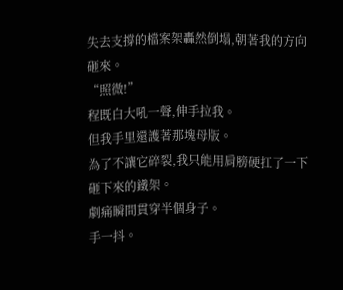失去支撐的檔案架轟然倒塌,朝著我的方向砸來。
“照微!”
程既白大吼一聲,伸手拉我。
但我手里還護著那塊母版。
為了不讓它碎裂,我只能用肩膀硬扛了一下砸下來的鐵架。
劇痛瞬間貫穿半個身子。
手一抖。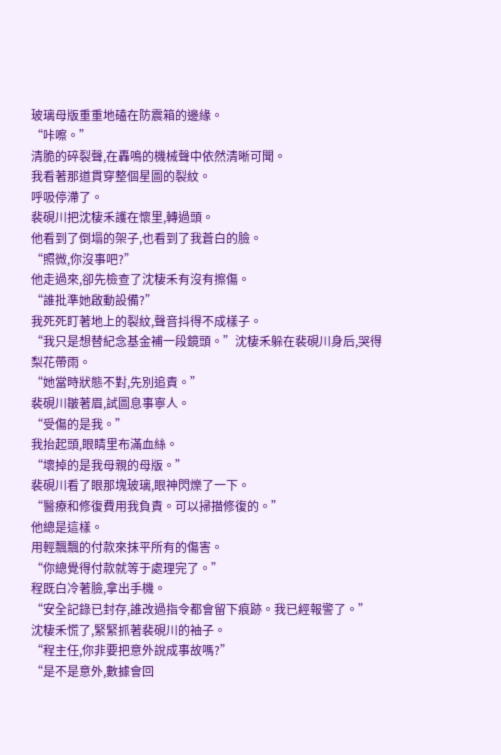玻璃母版重重地磕在防震箱的邊緣。
“咔嚓。”
清脆的碎裂聲,在轟鳴的機械聲中依然清晰可聞。
我看著那道貫穿整個星圖的裂紋。
呼吸停滯了。
裴硯川把沈棲禾護在懷里,轉過頭。
他看到了倒塌的架子,也看到了我蒼白的臉。
“照微,你沒事吧?”
他走過來,卻先檢查了沈棲禾有沒有擦傷。
“誰批準她啟動設備?”
我死死盯著地上的裂紋,聲音抖得不成樣子。
“我只是想替紀念基金補一段鏡頭。”沈棲禾躲在裴硯川身后,哭得梨花帶雨。
“她當時狀態不對,先別追責。”
裴硯川皺著眉,試圖息事寧人。
“受傷的是我。”
我抬起頭,眼睛里布滿血絲。
“壞掉的是我母親的母版。”
裴硯川看了眼那塊玻璃,眼神閃爍了一下。
“醫療和修復費用我負責。可以掃描修復的。”
他總是這樣。
用輕飄飄的付款來抹平所有的傷害。
“你總覺得付款就等于處理完了。”
程既白冷著臉,拿出手機。
“安全記錄已封存,誰改過指令都會留下痕跡。我已經報警了。”
沈棲禾慌了,緊緊抓著裴硯川的袖子。
“程主任,你非要把意外說成事故嗎?”
“是不是意外,數據會回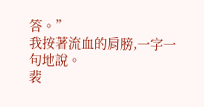答。”
我按著流血的肩膀,一字一句地說。
裴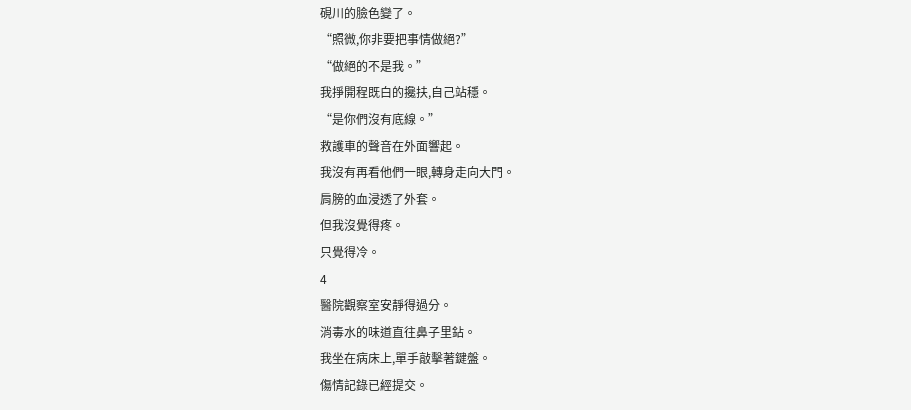硯川的臉色變了。
“照微,你非要把事情做絕?”
“做絕的不是我。”
我掙開程既白的攙扶,自己站穩。
“是你們沒有底線。”
救護車的聲音在外面響起。
我沒有再看他們一眼,轉身走向大門。
肩膀的血浸透了外套。
但我沒覺得疼。
只覺得冷。
4
醫院觀察室安靜得過分。
消毒水的味道直往鼻子里鉆。
我坐在病床上,單手敲擊著鍵盤。
傷情記錄已經提交。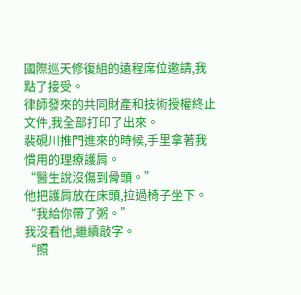國際巡天修復組的遠程席位邀請,我點了接受。
律師發來的共同財產和技術授權終止文件,我全部打印了出來。
裴硯川推門進來的時候,手里拿著我慣用的理療護肩。
“醫生說沒傷到骨頭。”
他把護肩放在床頭,拉過椅子坐下。
“我給你帶了粥。”
我沒看他,繼續敲字。
“照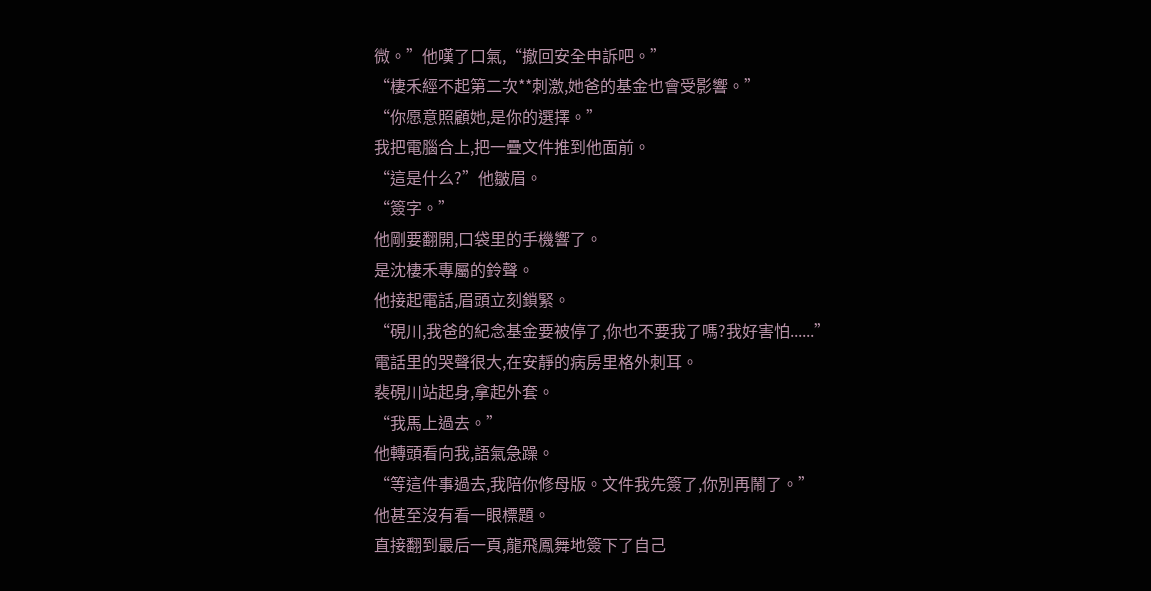微。”他嘆了口氣,“撤回安全申訴吧。”
“棲禾經不起第二次**刺激,她爸的基金也會受影響。”
“你愿意照顧她,是你的選擇。”
我把電腦合上,把一疊文件推到他面前。
“這是什么?”他皺眉。
“簽字。”
他剛要翻開,口袋里的手機響了。
是沈棲禾專屬的鈴聲。
他接起電話,眉頭立刻鎖緊。
“硯川,我爸的紀念基金要被停了,你也不要我了嗎?我好害怕......”
電話里的哭聲很大,在安靜的病房里格外刺耳。
裴硯川站起身,拿起外套。
“我馬上過去。”
他轉頭看向我,語氣急躁。
“等這件事過去,我陪你修母版。文件我先簽了,你別再鬧了。”
他甚至沒有看一眼標題。
直接翻到最后一頁,龍飛鳳舞地簽下了自己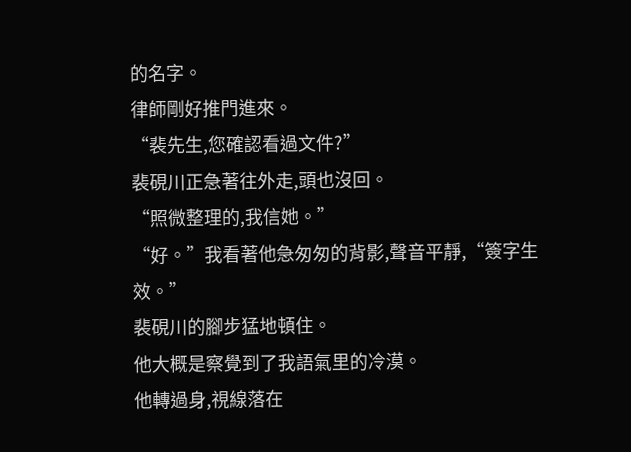的名字。
律師剛好推門進來。
“裴先生,您確認看過文件?”
裴硯川正急著往外走,頭也沒回。
“照微整理的,我信她。”
“好。”我看著他急匆匆的背影,聲音平靜,“簽字生效。”
裴硯川的腳步猛地頓住。
他大概是察覺到了我語氣里的冷漠。
他轉過身,視線落在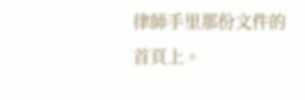律師手里那份文件的首頁上。